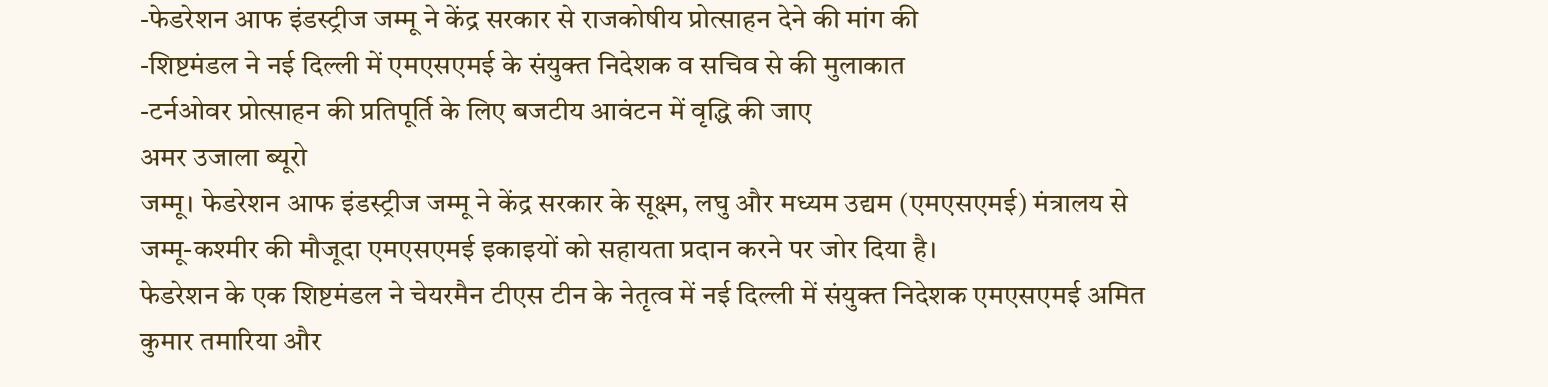-फेडरेशन आफ इंडस्ट्रीज जम्मू ने केंद्र सरकार से राजकोषीय प्रोत्साहन देने की मांग की
-शिष्टमंडल ने नई दिल्ली में एमएसएमई के संयुक्त निदेशक व सचिव से की मुलाकात
-टर्नओवर प्रोत्साहन की प्रतिपूर्ति के लिए बजटीय आवंटन में वृद्धि की जाए
अमर उजाला ब्यूरो
जम्मू। फेडरेशन आफ इंडस्ट्रीज जम्मू ने केंद्र सरकार के सूक्ष्म, लघु और मध्यम उद्यम (एमएसएमई) मंत्रालय से जम्मू-कश्मीर की मौजूदा एमएसएमई इकाइयों को सहायता प्रदान करने पर जोर दिया है।
फेडरेशन के एक शिष्टमंडल ने चेयरमैन टीएस टीन के नेतृत्व में नई दिल्ली में संयुक्त निदेशक एमएसएमई अमित कुमार तमारिया और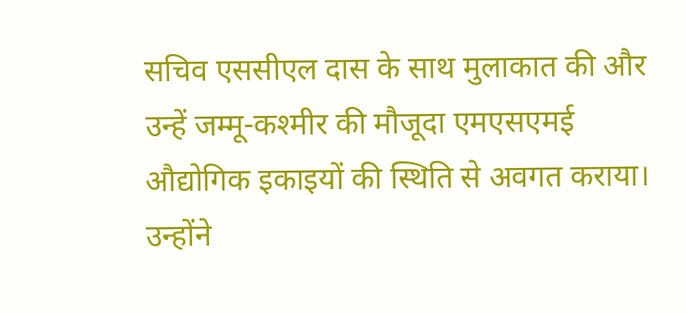सचिव एससीएल दास के साथ मुलाकात की और उन्हें जम्मू-कश्मीर की मौजूदा एमएसएमई औद्योगिक इकाइयों की स्थिति से अवगत कराया। उन्होंने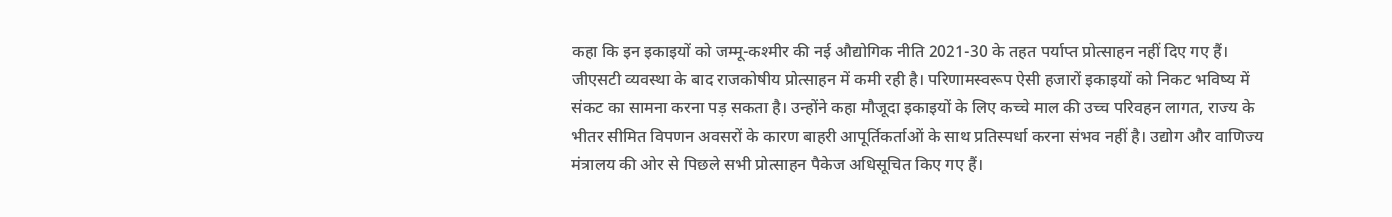कहा कि इन इकाइयों को जम्मू-कश्मीर की नई औद्योगिक नीति 2021-30 के तहत पर्याप्त प्रोत्साहन नहीं दिए गए हैं। जीएसटी व्यवस्था के बाद राजकोषीय प्रोत्साहन में कमी रही है। परिणामस्वरूप ऐसी हजारों इकाइयों को निकट भविष्य में संकट का सामना करना पड़ सकता है। उन्होंने कहा मौजूदा इकाइयों के लिए कच्चे माल की उच्च परिवहन लागत, राज्य के भीतर सीमित विपणन अवसरों के कारण बाहरी आपूर्तिकर्ताओं के साथ प्रतिस्पर्धा करना संभव नहीं है। उद्योग और वाणिज्य मंत्रालय की ओर से पिछले सभी प्रोत्साहन पैकेज अधिसूचित किए गए हैं।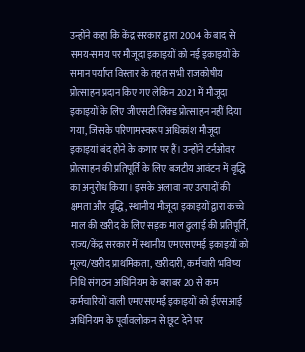उन्होंने कहा कि केंद्र सरकार द्वारा 2004 के बाद से समय-समय पर मौजूदा इकाइयों को नई इकाइयों के समान पर्याप्त विस्तार के तहत सभी राजकोषीय प्रोत्साहन प्रदान किए गए लेकिन 2021 में मौजूदा इकाइयों के लिए जीएसटी लिंक्ड प्रोत्साहन नहीं दिया गया, जिसके परिणामस्वरूप अधिकांश मौजूदा इकाइयां बंद होने के कगार पर हैं। उन्होंने टर्नओवर प्रोत्साहन की प्रतिपूर्ति के लिए बजटीय आवंटन में वृद्धि का अनुरोध किया। इसके अलावा नए उत्पादों की क्षमता और वृद्धि, स्थानीय मौजूदा इकाइयों द्वारा कच्चे माल की खरीद के लिए सड़क माल ढुलाई की प्रतिपूर्ति, राज्य/केंद्र सरकार में स्थानीय एमएसएमई इकाइयों को मूल्य/खरीद प्राथमिकता, खरीदारी, कर्मचारी भविष्य निधि संगठन अधिनियम के बराबर 20 से कम कर्मचारियों वाली एमएसएमई इकाइयों को ईएसआई अधिनियम के पूर्वावलोकन से छूट देने पर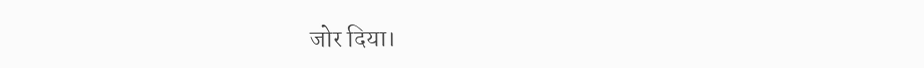जोर दिया।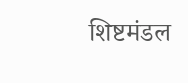शिष्टमंडल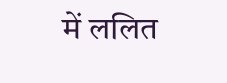में ललित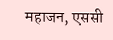महाजन, एससी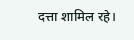दत्ता शामिल रहे।